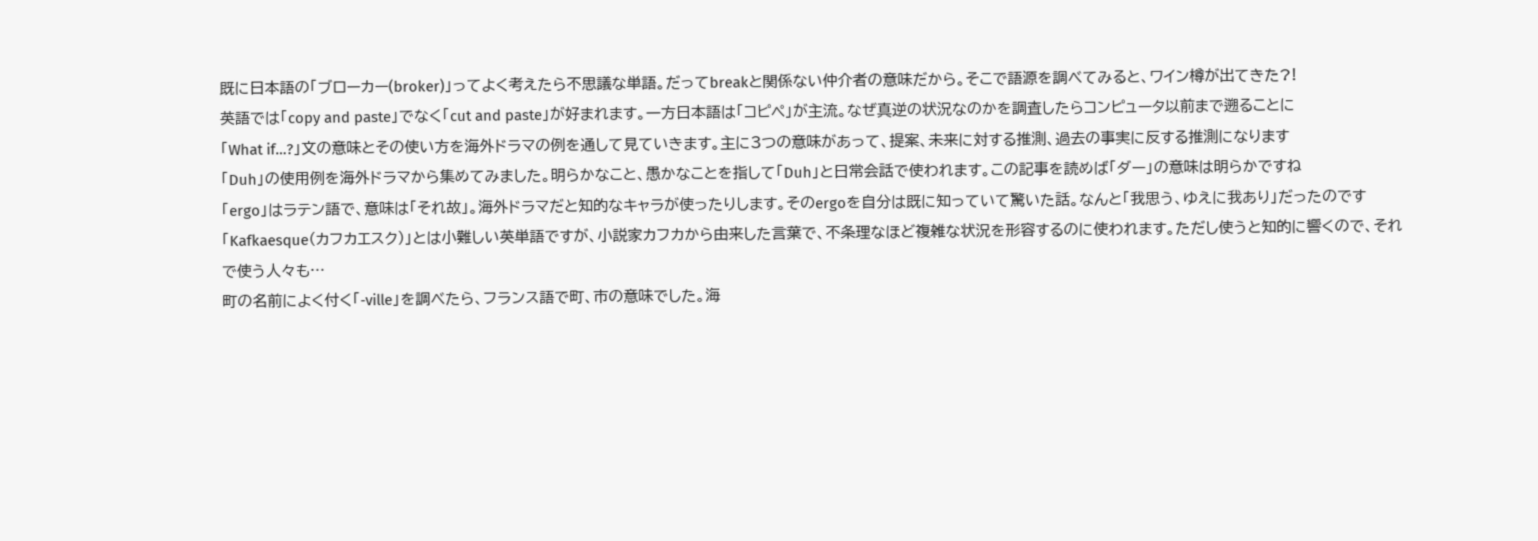既に日本語の「ブローカー(broker)」ってよく考えたら不思議な単語。だってbreakと関係ない仲介者の意味だから。そこで語源を調べてみると、ワイン樽が出てきた?!
英語では「copy and paste」でなく「cut and paste」が好まれます。一方日本語は「コピペ」が主流。なぜ真逆の状況なのかを調査したらコンピュータ以前まで遡ることに
「What if…?」文の意味とその使い方を海外ドラマの例を通して見ていきます。主に3つの意味があって、提案、未来に対する推測、過去の事実に反する推測になります
「Duh」の使用例を海外ドラマから集めてみました。明らかなこと、愚かなことを指して「Duh」と日常会話で使われます。この記事を読めば「ダー」の意味は明らかですね
「ergo」はラテン語で、意味は「それ故」。海外ドラマだと知的なキャラが使ったりします。そのergoを自分は既に知っていて驚いた話。なんと「我思う、ゆえに我あり」だったのです
「Kafkaesque(カフカエスク)」とは小難しい英単語ですが、小説家カフカから由来した言葉で、不条理なほど複雑な状況を形容するのに使われます。ただし使うと知的に響くので、それで使う人々も…
町の名前によく付く「-ville」を調べたら、フランス語で町、市の意味でした。海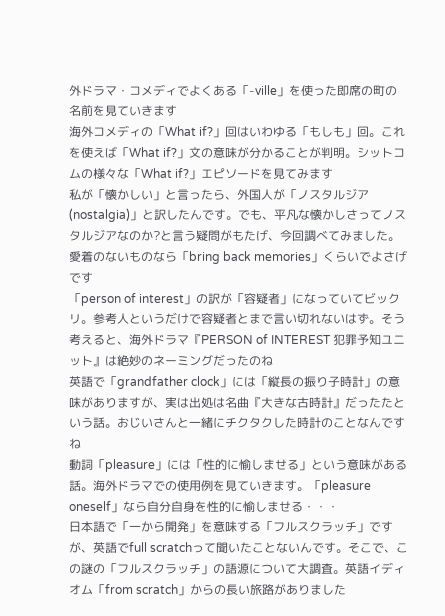外ドラマ・コメディでよくある「-ville」を使った即席の町の名前を見ていきます
海外コメディの「What if?」回はいわゆる「もしも」回。これを使えば「What if?」文の意味が分かることが判明。シットコムの様々な「What if?」エピソードを見てみます
私が「懐かしい」と言ったら、外国人が「ノスタルジア(nostalgia)」と訳したんです。でも、平凡な懐かしさってノスタルジアなのか?と言う疑問がもたげ、今回調べてみました。愛着のないものなら「bring back memories」くらいでよさげです
「person of interest」の訳が「容疑者」になっていてビックリ。参考人というだけで容疑者とまで言い切れないはず。そう考えると、海外ドラマ『PERSON of INTEREST 犯罪予知ユニット』は絶妙のネーミングだったのね
英語で「grandfather clock」には「縦長の振り子時計」の意味がありますが、実は出処は名曲『大きな古時計』だったたという話。おじいさんと一緒にチクタクした時計のことなんですね
動詞「pleasure」には「性的に愉しませる」という意味がある話。海外ドラマでの使用例を見ていきます。「pleasure oneself」なら自分自身を性的に愉しませる・・・
日本語で「一から開発」を意味する「フルスクラッチ」ですが、英語でfull scratchって聞いたことないんです。そこで、この謎の「フルスクラッチ」の語源について大調査。英語イディオム「from scratch」からの長い旅路がありました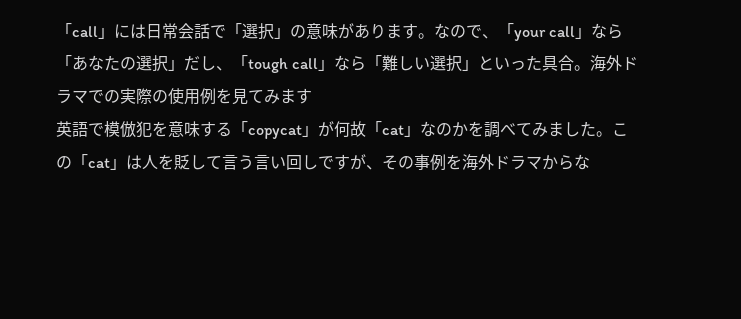「call」には日常会話で「選択」の意味があります。なので、「your call」なら「あなたの選択」だし、「tough call」なら「難しい選択」といった具合。海外ドラマでの実際の使用例を見てみます
英語で模倣犯を意味する「copycat」が何故「cat」なのかを調べてみました。この「cat」は人を貶して言う言い回しですが、その事例を海外ドラマからな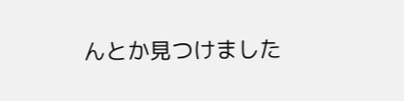んとか見つけました